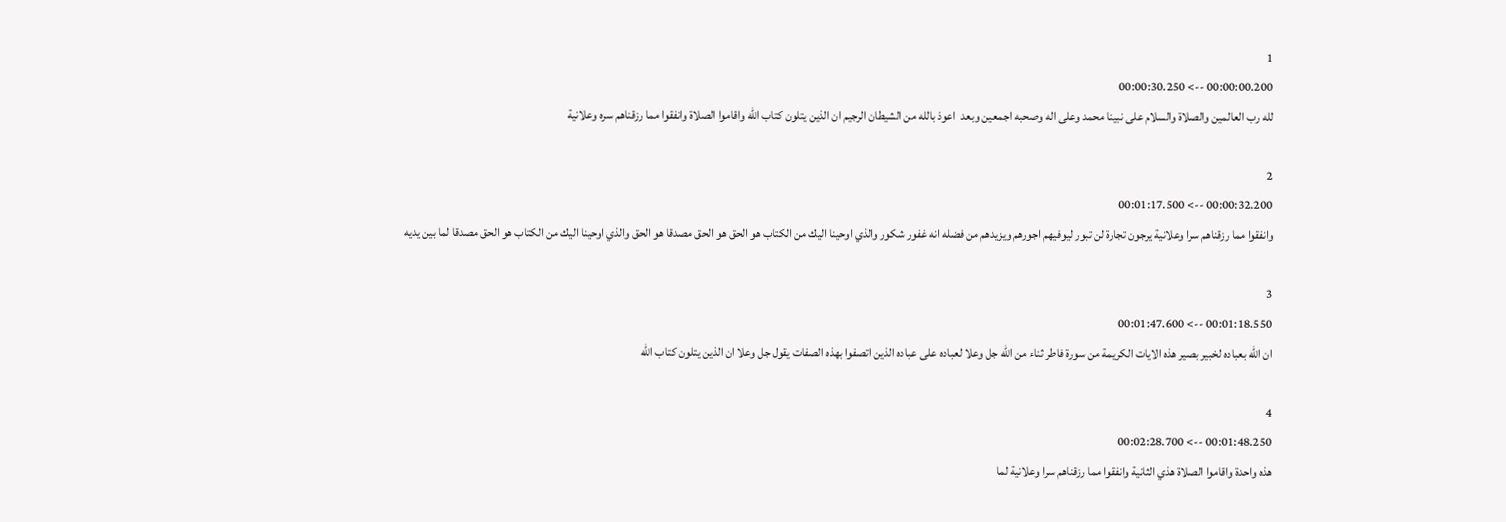1
00:00:00.200 --> 00:00:30.250
لله رب العالمين والصلاة والسلام على نبينا محمد وعلى اله وصحبه اجمعين وبعد  اعوذ بالله من الشيطان الرجيم ان الذين يتلون كتاب الله واقاموا الصلاة وانفقوا مما رزقناهم سره وعلانية

2
00:00:32.200 --> 00:01:17.500
وانفقوا مما رزقناهم سرا وعلانية يرجون تجارة لن تبور ليوفيهم اجورهم ويزيدهم من فضله انه غفور شكور والذي اوحينا اليك من الكتاب هو الحق هو الحق مصدقا هو الحق والذي اوحينا اليك من الكتاب هو الحق مصدقا لما بين يديه

3
00:01:18.550 --> 00:01:47.600
ان الله بعباده لخبير بصير هذه الايات الكريمة من سورة فاطر ثناء من الله جل وعلا لعباده على عباده الذين اتصفوا بهذه الصفات يقول جل وعلا ان الذين يتلون كتاب الله

4
00:01:48.250 --> 00:02:28.700
هذه واحدة واقاموا الصلاة هذي الثانية وانفقوا مما رزقناهم سرا وعلانية لما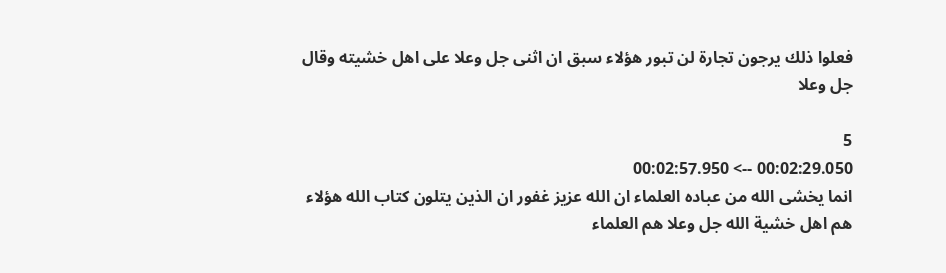فعلوا ذلك يرجون تجارة لن تبور هؤلاء سبق ان اثنى جل وعلا على اهل خشيته وقال جل وعلا

5
00:02:29.050 --> 00:02:57.950
انما يخشى الله من عباده العلماء ان الله عزيز غفور ان الذين يتلون كتاب الله هؤلاء هم اهل خشية الله جل وعلا هم العلماء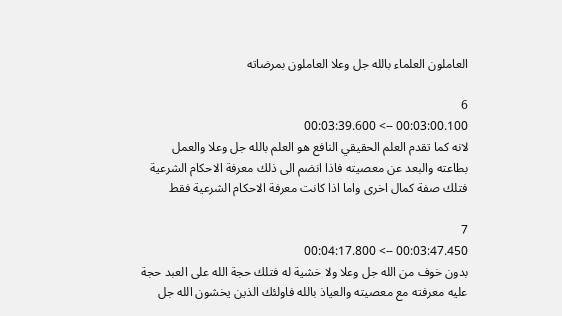العاملون العلماء بالله جل وعلا العاملون بمرضاته

6
00:03:00.100 --> 00:03:39.600
لانه كما تقدم العلم الحقيقي النافع هو العلم بالله جل وعلا والعمل بطاعته والبعد عن معصيته فاذا انضم الى ذلك معرفة الاحكام الشرعية فتلك صفة كمال اخرى واما اذا كانت معرفة الاحكام الشرعية فقط

7
00:03:47.450 --> 00:04:17.800
بدون خوف من الله جل وعلا ولا خشية له فتلك حجة الله على العبد حجة عليه معرفته مع معصيته والعياذ بالله فاولئك الذين يخشون الله جل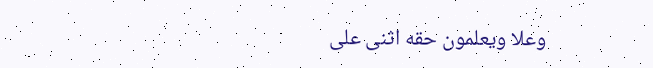وعلا ويعلمون حقه اثنى على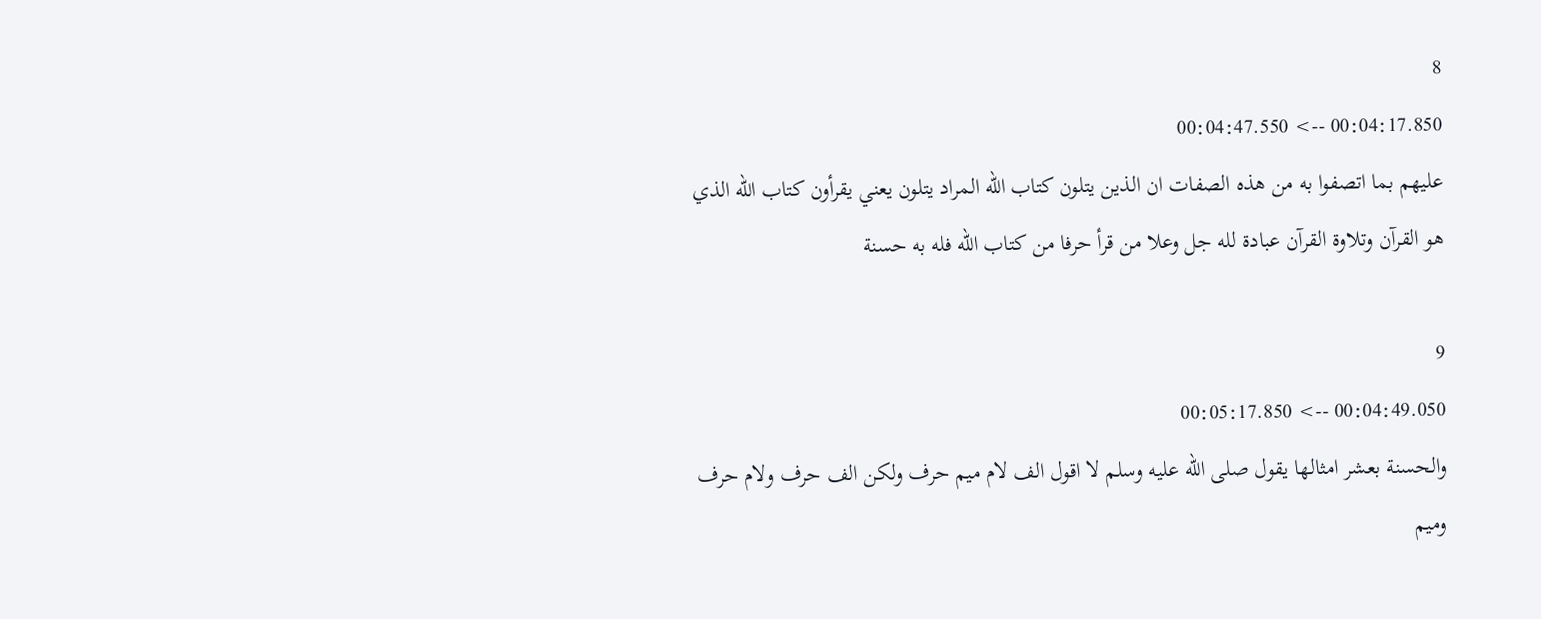8
00:04:17.850 --> 00:04:47.550
عليهم بما اتصفوا به من هذه الصفات ان الذين يتلون كتاب الله المراد يتلون يعني يقرأون كتاب الله الذي هو القرآن وتلاوة القرآن عبادة لله جل وعلا من قرأ حرفا من كتاب الله فله به حسنة

9
00:04:49.050 --> 00:05:17.850
والحسنة بعشر امثالها يقول صلى الله عليه وسلم لا اقول الف لام ميم حرف ولكن الف حرف ولام حرف وميم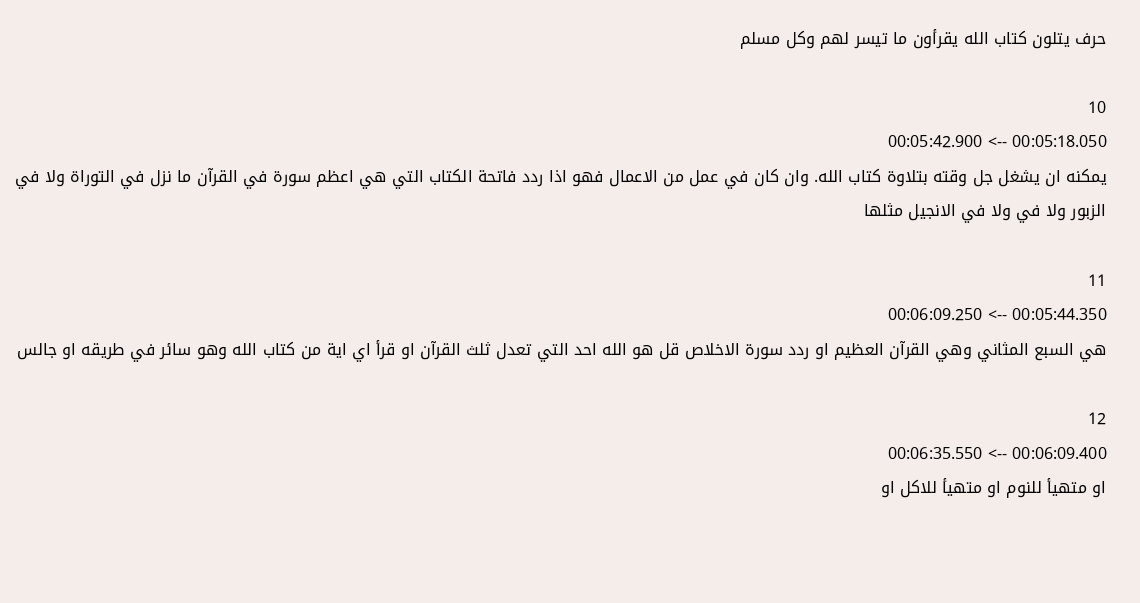حرف يتلون كتاب الله يقرأون ما تيسر لهم وكل مسلم

10
00:05:18.050 --> 00:05:42.900
يمكنه ان يشغل جل وقته بتلاوة كتاب الله. وان كان في عمل من الاعمال فهو اذا ردد فاتحة الكتاب التي هي اعظم سورة في القرآن ما نزل في التوراة ولا في الزبور ولا في ولا في الانجيل مثلها

11
00:05:44.350 --> 00:06:09.250
هي السبع المثاني وهي القرآن العظيم او ردد سورة الاخلاص قل هو الله احد التي تعدل ثلث القرآن او قرأ اي اية من كتاب الله وهو سائر في طريقه او جالس

12
00:06:09.400 --> 00:06:35.550
او متهيأ للنوم او متهيأ للاكل او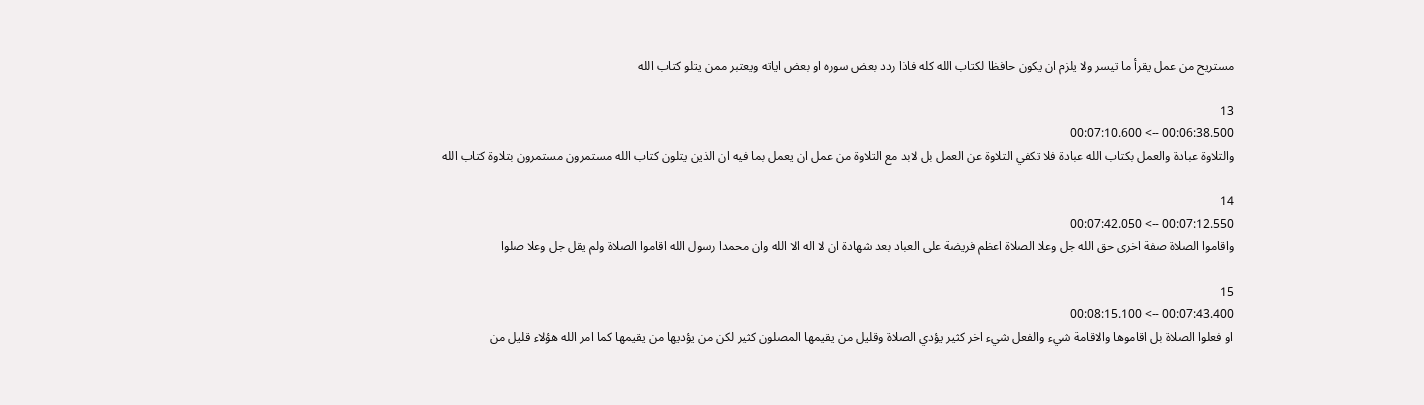مستريح من عمل يقرأ ما تيسر ولا يلزم ان يكون حافظا لكتاب الله كله فاذا ردد بعض سوره او بعض اياته ويعتبر ممن يتلو كتاب الله

13
00:06:38.500 --> 00:07:10.600
والتلاوة عبادة والعمل بكتاب الله عبادة فلا تكفي التلاوة عن العمل بل لابد مع التلاوة من عمل ان يعمل بما فيه ان الذين يتلون كتاب الله مستمرون مستمرون بتلاوة كتاب الله

14
00:07:12.550 --> 00:07:42.050
واقاموا الصلاة صفة اخرى حق الله جل وعلا الصلاة اعظم فريضة على العباد بعد شهادة ان لا اله الا الله وان محمدا رسول الله اقاموا الصلاة ولم يقل جل وعلا صلوا

15
00:07:43.400 --> 00:08:15.100
او فعلوا الصلاة بل اقاموها والاقامة شيء والفعل شيء اخر كثير يؤدي الصلاة وقليل من يقيمها المصلون كثير لكن من يؤديها من يقيمها كما امر الله هؤلاء قليل من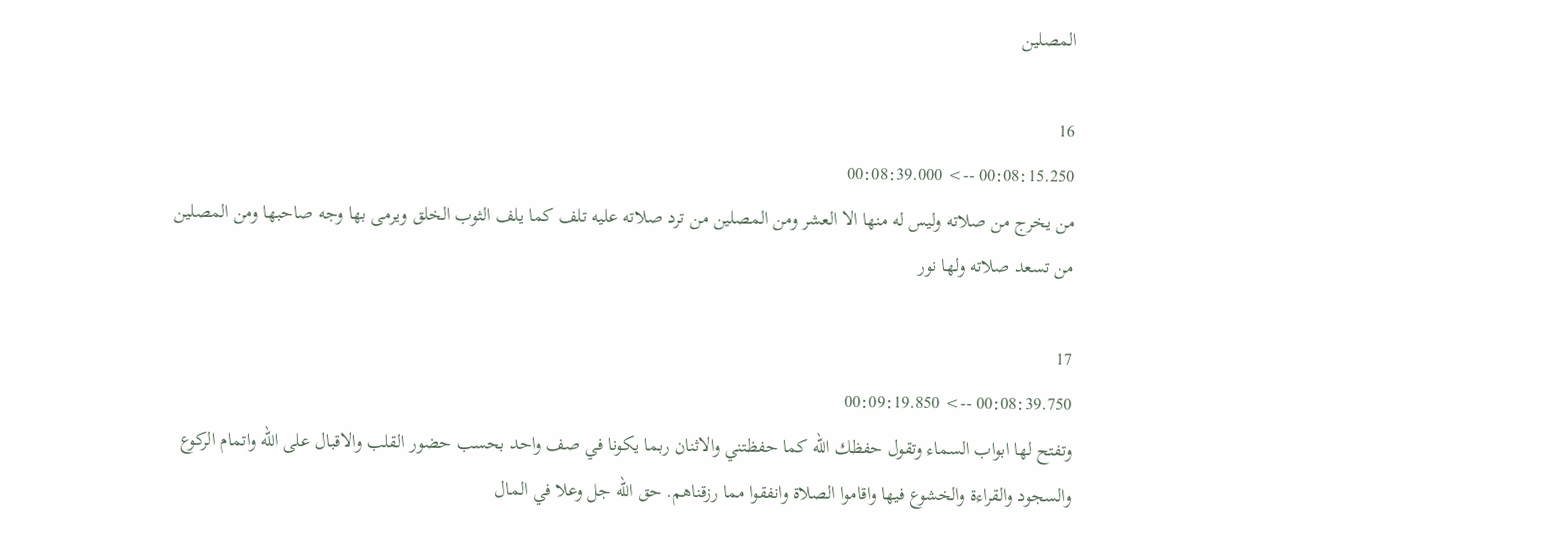المصلين

16
00:08:15.250 --> 00:08:39.000
من يخرج من صلاته وليس له منها الا العشر ومن المصلين من ترد صلاته عليه تلف كما يلف الثوب الخلق ويرمى بها وجه صاحبها ومن المصلين من تسعد صلاته ولها نور

17
00:08:39.750 --> 00:09:19.850
وتفتح لها ابواب السماء وتقول حفظك الله كما حفظتني والاثنان ربما يكونا في صف واحد بحسب حضور القلب والاقبال على الله واتمام الركوع والسجود والقراءة والخشوع فيها واقاموا الصلاة وانفقوا مما رزقناهم. حق الله جل وعلا في المال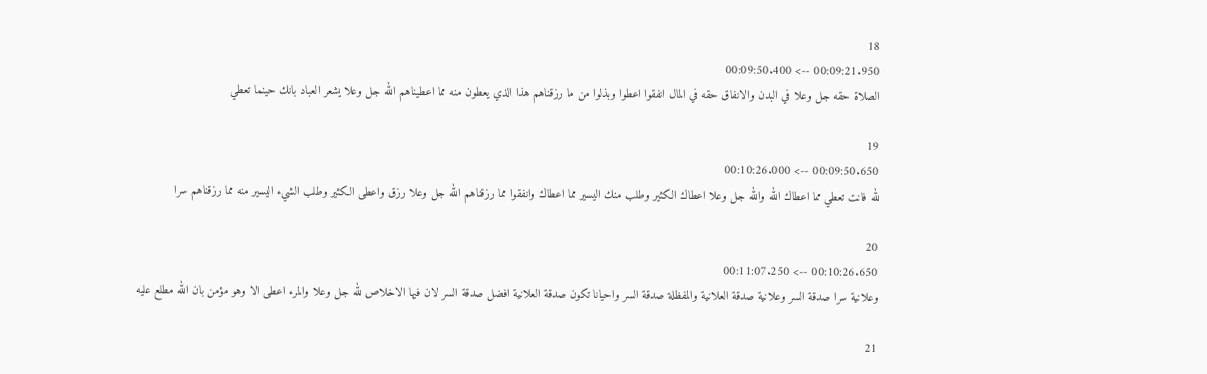18
00:09:21.950 --> 00:09:50.400
الصلاة حقه جل وعلا في البدن والانفاق حقه في المال انفقوا اعطوا وبذلوا من ما رزقناهم هذا الذي يعطون منه مما اعطيناهم الله جل وعلا يشعر العباد بانك حينما تعطي

19
00:09:50.650 --> 00:10:26.000
لله فانت تعطي مما اعطاك الله والله جل وعلا اعطاك الكثير وطلب منك اليسير مما اعطاك وانفقوا مما رزقناهم الله جل وعلا رزق واعطى الكثير وطلب الشيء اليسير منه مما رزقناهم سرا

20
00:10:26.650 --> 00:11:07.250
وعلانية سرا صدقة السر وعلانية صدقة العلانية والمفظلة صدقة السر واحيانا تكون صدقة العلانية افضل صدقة السر لان فيها الاخلاص لله جل وعلا والمرء اعطى الا وهو مؤمن بان الله مطلع عليه

21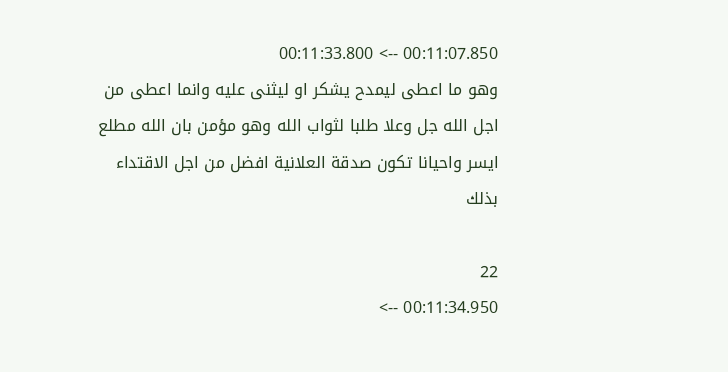00:11:07.850 --> 00:11:33.800
وهو ما اعطى ليمدح يشكر او ليثنى عليه وانما اعطى من اجل الله جل وعلا طلبا لثواب الله وهو مؤمن بان الله مطلع  ايسر واحيانا تكون صدقة العلانية افضل من اجل الاقتداء بذلك

22
00:11:34.950 -->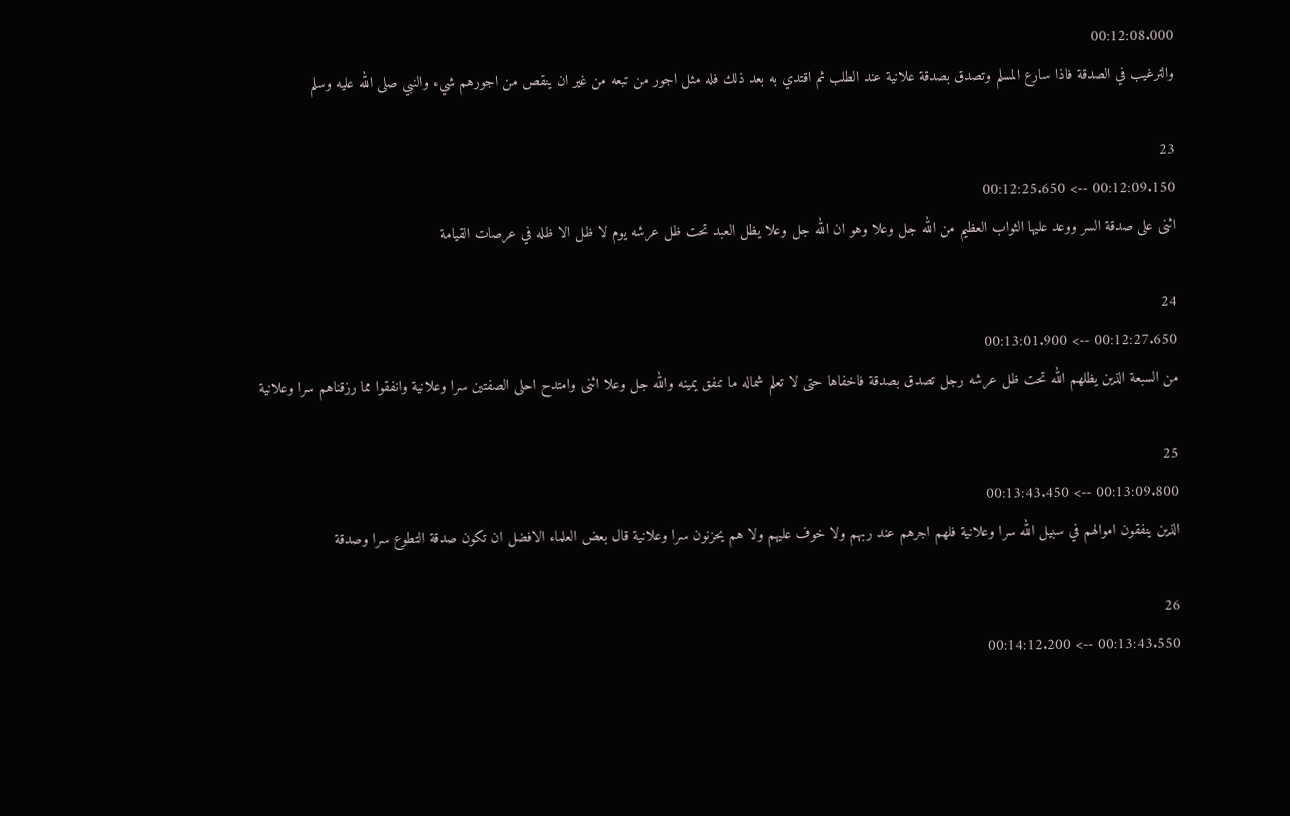00:12:08.000
والترغيب في الصدقة فاذا سارع المسلم وتصدق بصدقة علانية عند الطلب ثم اقتدي به بعد ذلك فله مثل اجور من تبعه من غير ان ينقص من اجورهم شيء والنبي صلى الله عليه وسلم

23
00:12:09.150 --> 00:12:25.650
اثنى على صدقة السر ووعد عليها الثواب العظيم من الله جل وعلا وهو ان الله جل وعلا يظل العبد تحت ظل عرشه يوم لا ظل الا ظله في عرصات القيامة

24
00:12:27.650 --> 00:13:01.900
من السبعة الذين يظلهم الله تحت ظل عرشه رجل تصدق بصدقة فاخفاها حتى لا تعلم شماله ما تنفق يمينه والله جل وعلا اثنى وامتدح احلى الصفتين سرا وعلانية وانفقوا مما رزقناهم سرا وعلانية

25
00:13:09.800 --> 00:13:43.450
الذين ينفقون اموالهم في سبيل الله سرا وعلانية فلهم اجرهم عند ربهم ولا خوف عليهم ولا هم يحزنون سرا وعلانية قال بعض العلماء الافضل ان تكون صدقة التطوع سرا وصدقة

26
00:13:43.550 --> 00:14:12.200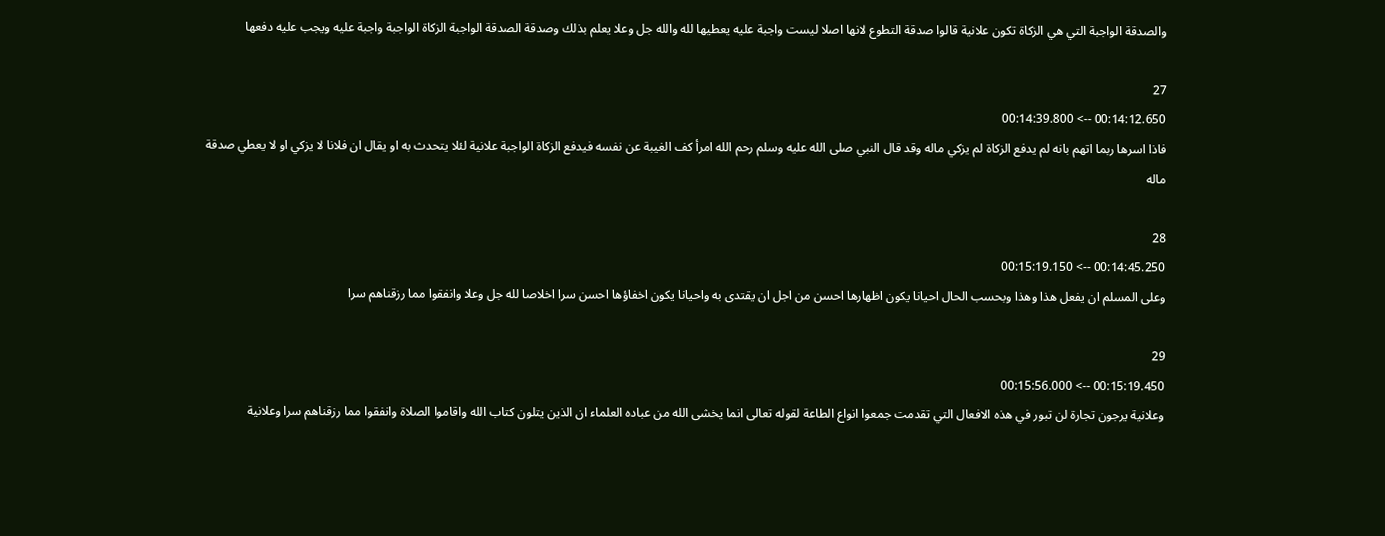والصدقة الواجبة التي هي الزكاة تكون علانية قالوا صدقة التطوع لانها اصلا ليست واجبة عليه يعطيها لله والله جل وعلا يعلم بذلك وصدقة الصدقة الواجبة الزكاة الواجبة واجبة عليه ويجب عليه دفعها

27
00:14:12.650 --> 00:14:39.800
فاذا اسرها ربما اتهم بانه لم يدفع الزكاة لم يزكي ماله وقد قال النبي صلى الله عليه وسلم رحم الله امرأ كف الغيبة عن نفسه فيدفع الزكاة الواجبة علانية لئلا يتحدث به او يقال ان فلانا لا يزكي او لا يعطي صدقة ماله

28
00:14:45.250 --> 00:15:19.150
وعلى المسلم ان يفعل هذا وهذا وبحسب الحال احيانا يكون اظهارها احسن من اجل ان يقتدى به واحيانا يكون اخفاؤها احسن سرا اخلاصا لله جل وعلا وانفقوا مما رزقناهم سرا

29
00:15:19.450 --> 00:15:56.000
وعلانية يرجون تجارة لن تبور في هذه الافعال التي تقدمت جمعوا انواع الطاعة لقوله تعالى انما يخشى الله من عباده العلماء ان الذين يتلون كتاب الله واقاموا الصلاة وانفقوا مما رزقناهم سرا وعلانية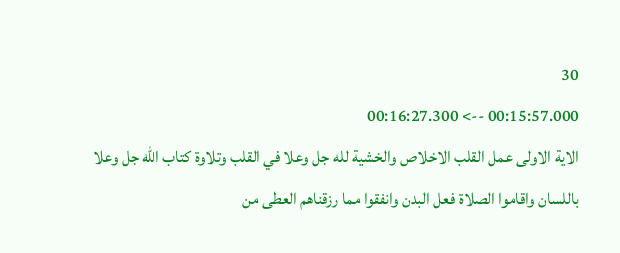30
00:15:57.000 --> 00:16:27.300
الاية الاولى عمل القلب الاخلاص والخشية لله جل وعلا في القلب وتلاوة كتاب الله جل وعلا باللسان واقاموا الصلاة فعل البدن وانفقوا مما رزقناهم العطى من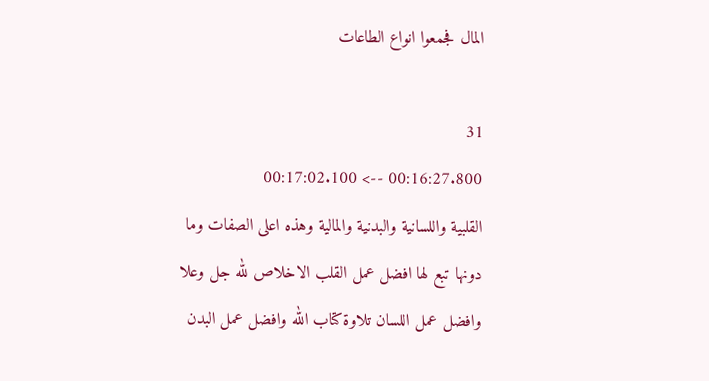المال فجمعوا انواع الطاعات

31
00:16:27.800 --> 00:17:02.100
القلبية واللسانية والبدنية والمالية وهذه اعلى الصفات وما دونها تبع لها افضل عمل القلب الاخلاص لله جل وعلا وافضل عمل اللسان تلاوة كتاب الله وافضل عمل البدن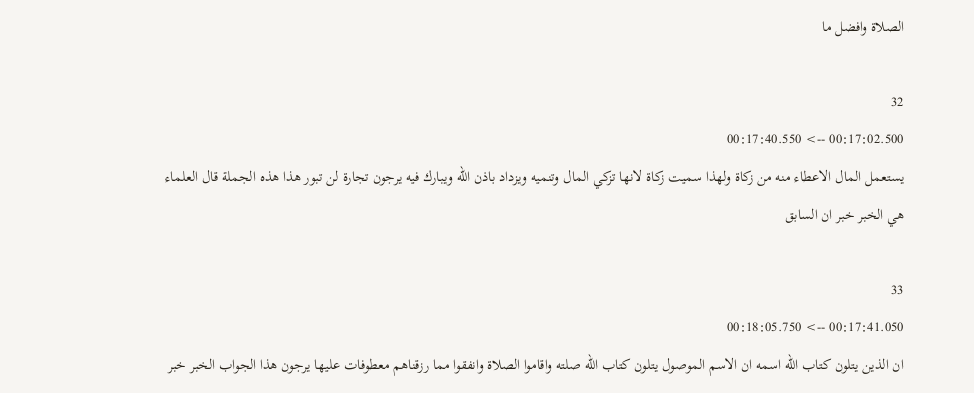الصلاة وافضل ما

32
00:17:02.500 --> 00:17:40.550
يستعمل المال الاعطاء منه من زكاة ولهذا سميت زكاة لانها تزكي المال وتنميه ويزداد باذن الله ويبارك فيه يرجون تجارة لن تبور هذا هذه الجملة قال العلماء هي الخبر خبر ان السابق

33
00:17:41.050 --> 00:18:05.750
ان الذين يتلون كتاب الله اسمه ان الاسم الموصول يتلون كتاب الله صلته واقاموا الصلاة وانفقوا مما رزقناهم معطوفات عليها يرجون هذا الجواب الخبر خبر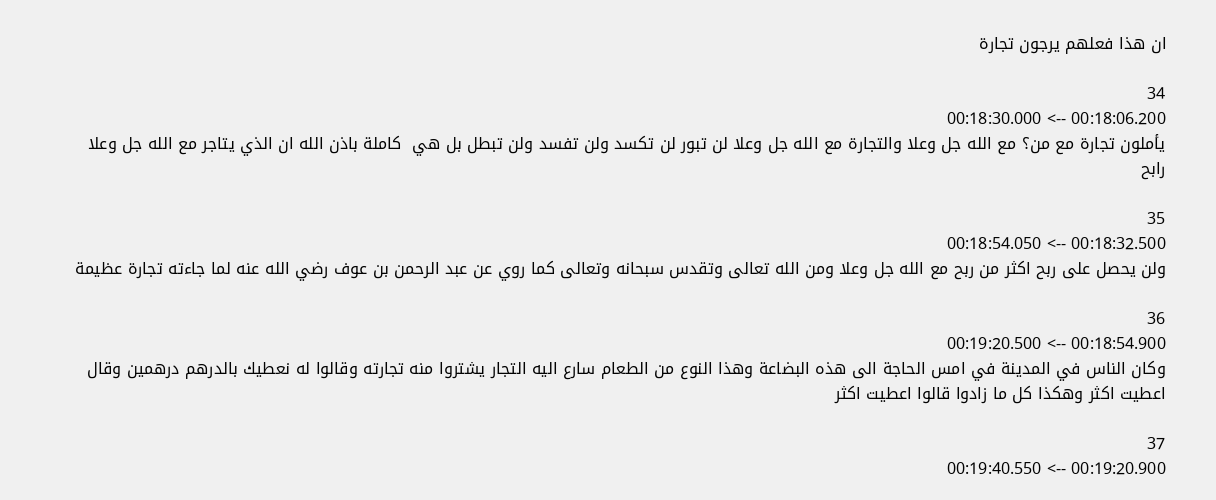ان هذا فعلهم يرجون تجارة

34
00:18:06.200 --> 00:18:30.000
يأملون تجارة مع من؟ مع الله جل وعلا والتجارة مع الله جل وعلا لن تبور لن تكسد ولن تفسد ولن تبطل بل هي  كاملة باذن الله ان الذي يتاجر مع الله جل وعلا رابح

35
00:18:32.500 --> 00:18:54.050
ولن يحصل على ربح اكثر من ربح مع الله جل وعلا ومن الله تعالى وتقدس سبحانه وتعالى كما روي عن عبد الرحمن بن عوف رضي الله عنه لما جاءته تجارة عظيمة

36
00:18:54.900 --> 00:19:20.500
وكان الناس في المدينة في امس الحاجة الى هذه البضاعة وهذا النوع من الطعام سارع اليه التجار يشتروا منه تجارته وقالوا له نعطيك بالدرهم درهمين وقال اعطيت اكثر وهكذا كل ما زادوا قالوا اعطيت اكثر

37
00:19:20.900 --> 00:19:40.550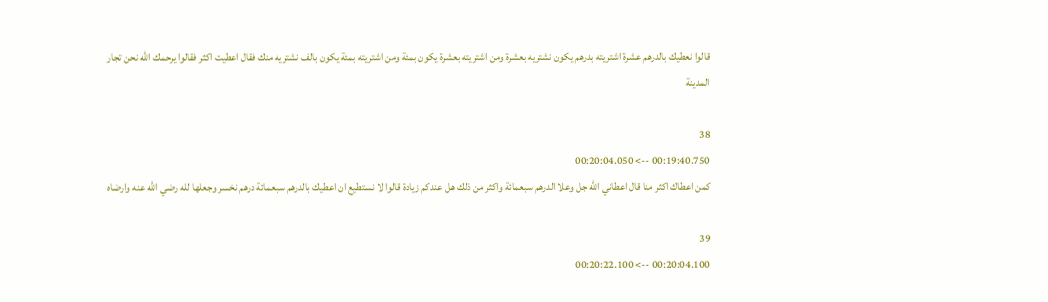قالوا نعطيك بالدرهم عشرة اشتريته بدرهم يكون نشتريه بعشرة ومن اشتريته بعشرة يكون بمئة ومن اشتريته بمئة يكون بالف نشتريه منك فقال اعطيت اكثر فقالوا يرحمك الله نحن تجار المدينة

38
00:19:40.750 --> 00:20:04.050
كمن اعطاك اكثر منا قال اعطاني الله جل وعلا الدرهم سبعمائة واكثر من ذلك هل عندكم زيادة قالوا لا نستطيع ان اعطيك بالدرهم سبعمائة درهم نخسر وجعلها لله رضي الله عنه وارضاه

39
00:20:04.100 --> 00:20:22.100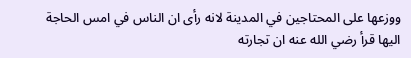ووزعها على المحتاجين في المدينة لانه رأى ان الناس في امس الحاجة اليها قرأ رضي الله عنه ان تجارته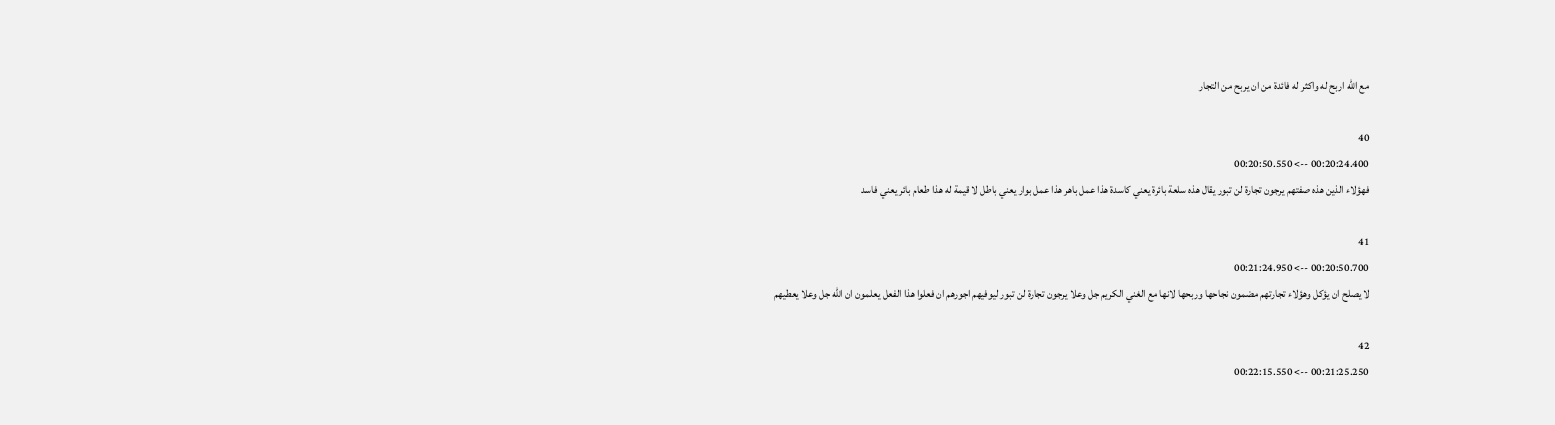مع الله اربح له واكثر له فائدة من ان يربح من التجار

40
00:20:24.400 --> 00:20:50.550
فهؤلاء الذين هذه صفتهم يرجون تجارة لن تبور يقال هذه سلعة بائرة يعني كاسدة هذا عمل باهر هذا عمل بوار يعني باطل لا قيمة له هذا طعام بائر يعني فاسد

41
00:20:50.700 --> 00:21:24.950
لا يصلح ان يؤكل وهؤلاء تجارتهم مضمون نجاحها وربحها لانها مع الغني الكريم جل وعلا يرجون تجارة لن تبور ليوفيهم اجورهم ان فعلوا هذا الفعل يعلمون ان الله جل وعلا يعطيهم

42
00:21:25.250 --> 00:22:15.550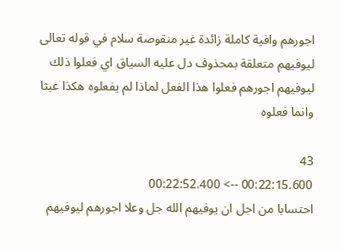اجورهم وافية كاملة زائدة غير منقوصة سلام في قوله تعالى ليوفيهم متعلقة بمحذوف دل عليه السياق اي فعلوا ذلك ليوفيهم اجورهم فعلوا هذا الفعل لماذا لم يفعلوه هكذا عبثا وانما فعلوه

43
00:22:15.600 --> 00:22:52.400
احتسابا من اجل ان يوفيهم الله جل وعلا اجورهم ليوفيهم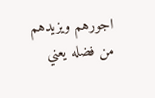اجورهم ويزيدهم من فضله يعني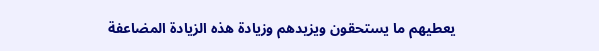يعطيهم ما يستحقون ويزيدهم وزيادة هذه الزيادة المضاعفة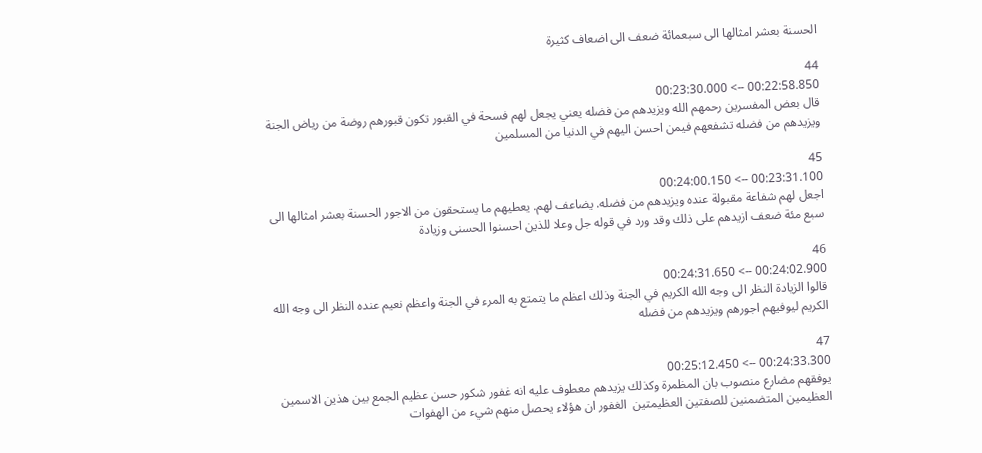الحسنة بعشر امثالها الى سبعمائة ضعف الى اضعاف كثيرة

44
00:22:58.850 --> 00:23:30.000
قال بعض المفسرين رحمهم الله ويزيدهم من فضله يعني يجعل لهم فسحة في القبور تكون قبورهم روضة من رياض الجنة ويزيدهم من فضله تشفعهم فيمن احسن اليهم في الدنيا من المسلمين

45
00:23:31.100 --> 00:24:00.150
اجعل لهم شفاعة مقبولة عنده ويزيدهم من فضله. يضاعف لهم. يعطيهم ما يستحقون من الاجور الحسنة بعشر امثالها الى سبع مئة ضعف ازيدهم على ذلك وقد ورد في قوله جل وعلا للذين احسنوا الحسنى وزيادة

46
00:24:02.900 --> 00:24:31.650
قالوا الزيادة النظر الى وجه الله الكريم في الجنة وذلك اعظم ما يتمتع به المرء في الجنة واعظم نعيم عنده النظر الى وجه الله الكريم ليوفيهم اجورهم ويزيدهم من فضله

47
00:24:33.300 --> 00:25:12.450
يوفقهم مضارع منصوب بان المظمرة وكذلك يزيدهم معطوف عليه انه غفور شكور حسن عظيم الجمع بين هذين الاسمين العظيمين المتضمنين للصفتين العظيمتين  الغفور ان هؤلاء يحصل منهم شيء من الهفوات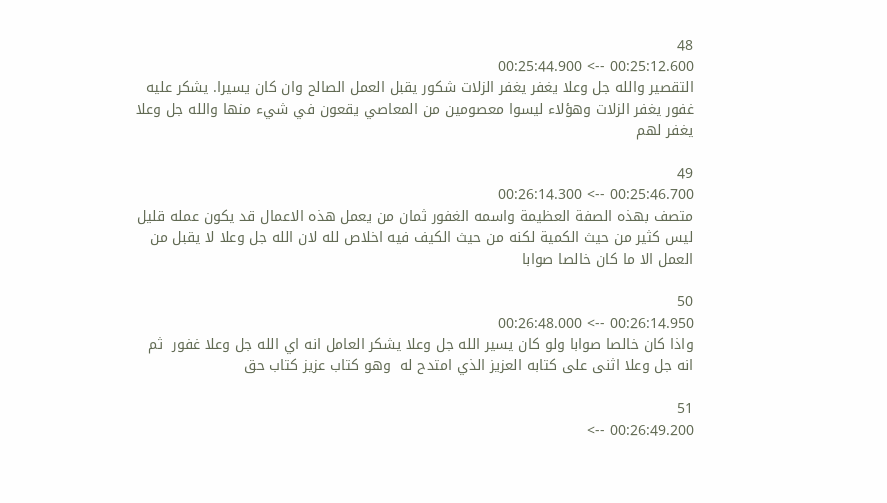48
00:25:12.600 --> 00:25:44.900
التقصير والله جل وعلا يغفر يغفر الزلات شكور يقبل العمل الصالح وان كان يسيرا. يشكر عليه غفور يغفر الزلات وهؤلاء ليسوا معصومين من المعاصي يقعون في شيء منها والله جل وعلا يغفر لهم

49
00:25:46.700 --> 00:26:14.300
متصف بهذه الصفة العظيمة واسمه الغفور ثمان من يعمل هذه الاعمال قد يكون عمله قليل ليس كثير من حيث الكمية لكنه من حيث الكيف فيه اخلاص لله لان الله جل وعلا لا يقبل من العمل الا ما كان خالصا صوابا

50
00:26:14.950 --> 00:26:48.000
واذا كان خالصا صوابا ولو كان يسير الله جل وعلا يشكر العامل انه اي الله جل وعلا غفور  ثم انه جل وعلا اثنى على كتابه العزيز الذي امتدح له  وهو كتاب عزيز كتاب حق

51
00:26:49.200 -->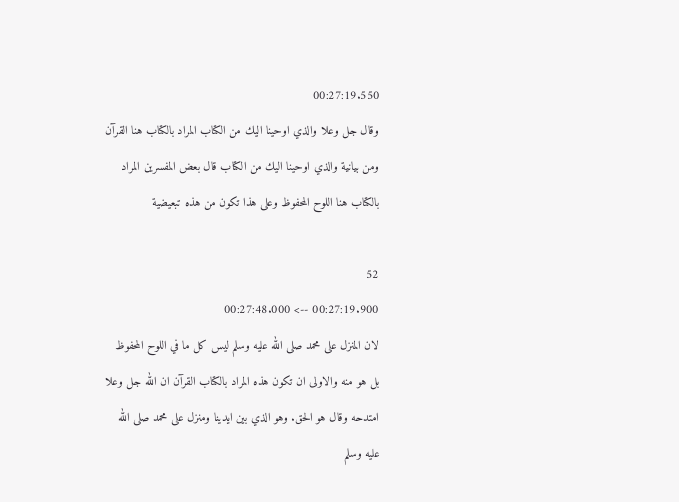00:27:19.550
وقال جل وعلا والذي اوحينا اليك من الكتاب المراد بالكتاب هنا القرآن ومن بيانية والذي اوحينا اليك من الكتاب قال بعض المفسرين المراد بالكتاب هنا اللوح المحفوظ وعلى هذا تكون من هذه تبعيضية

52
00:27:19.900 --> 00:27:48.000
لان المنزل على محمد صلى الله عليه وسلم ليس كل ما في اللوح المحفوظ بل هو منه والاولى ان تكون هذه المراد بالكتاب القرآن ان الله جل وعلا امتدحه وقال هو الحق. وهو الذي بين ايدينا ومنزل على محمد صلى الله عليه وسلم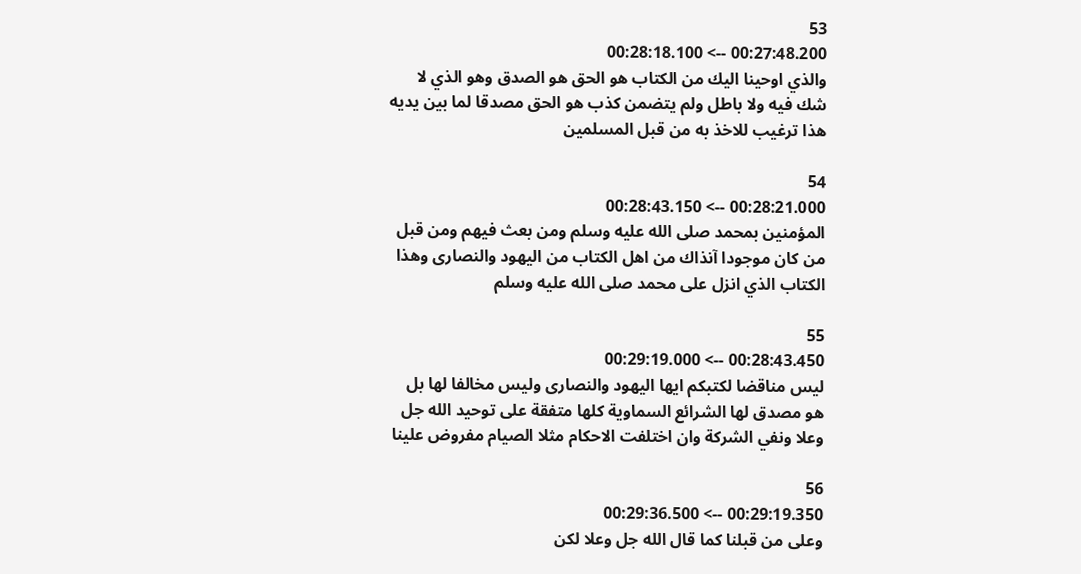53
00:27:48.200 --> 00:28:18.100
والذي اوحينا اليك من الكتاب هو الحق هو الصدق وهو الذي لا شك فيه ولا باطل ولم يتضمن كذب هو الحق مصدقا لما بين يديه هذا ترغيب للاخذ به من قبل المسلمين

54
00:28:21.000 --> 00:28:43.150
المؤمنين بمحمد صلى الله عليه وسلم ومن بعث فيهم ومن قبل من كان موجودا آنذاك من اهل الكتاب من اليهود والنصارى وهذا الكتاب الذي انزل على محمد صلى الله عليه وسلم

55
00:28:43.450 --> 00:29:19.000
ليس مناقضا لكتبكم ايها اليهود والنصارى وليس مخالفا لها بل هو مصدق لها الشرائع السماوية كلها متفقة على توحيد الله جل وعلا ونفي الشركة وان اختلفت الاحكام مثلا الصيام مفروض علينا

56
00:29:19.350 --> 00:29:36.500
وعلى من قبلنا كما قال الله جل وعلا لكن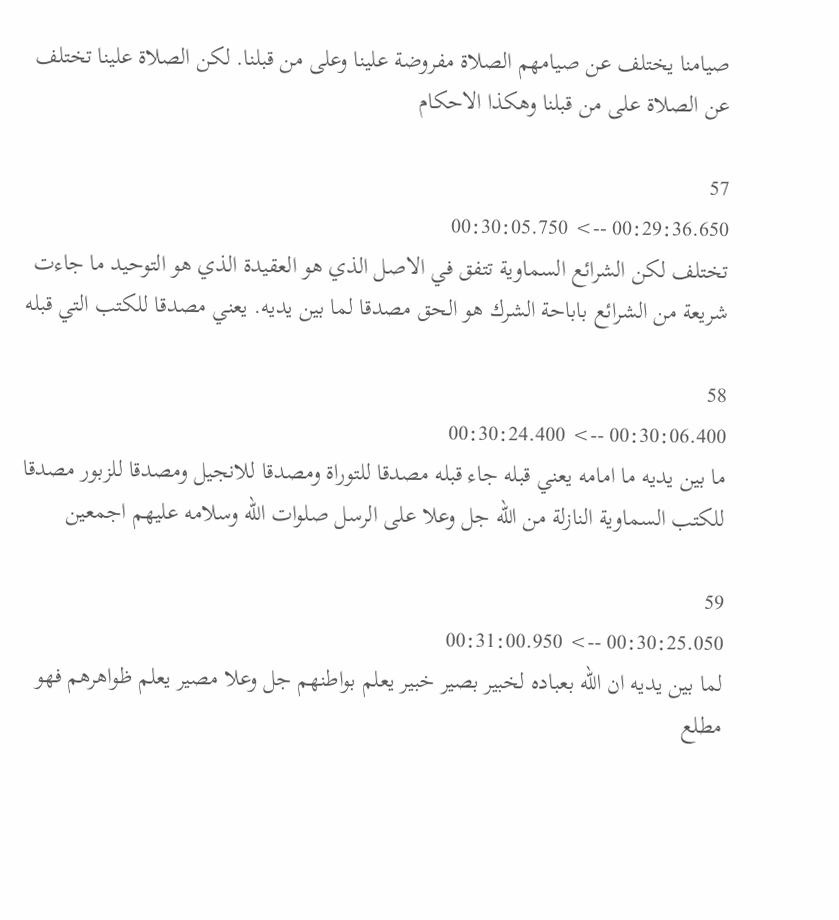صيامنا يختلف عن صيامهم الصلاة مفروضة علينا وعلى من قبلنا. لكن الصلاة علينا تختلف عن الصلاة على من قبلنا وهكذا الاحكام

57
00:29:36.650 --> 00:30:05.750
تختلف لكن الشرائع السماوية تتفق في الاصل الذي هو العقيدة الذي هو التوحيد ما جاءت شريعة من الشرائع باباحة الشرك هو الحق مصدقا لما بين يديه. يعني مصدقا للكتب التي قبله

58
00:30:06.400 --> 00:30:24.400
ما بين يديه ما امامه يعني قبله جاء قبله مصدقا للتوراة ومصدقا للانجيل ومصدقا للزبور مصدقا للكتب السماوية النازلة من الله جل وعلا على الرسل صلوات الله وسلامه عليهم اجمعين

59
00:30:25.050 --> 00:31:00.950
لما بين يديه ان الله بعباده لخبير بصير خبير يعلم بواطنهم جل وعلا مصير يعلم ظواهرهم فهو مطلع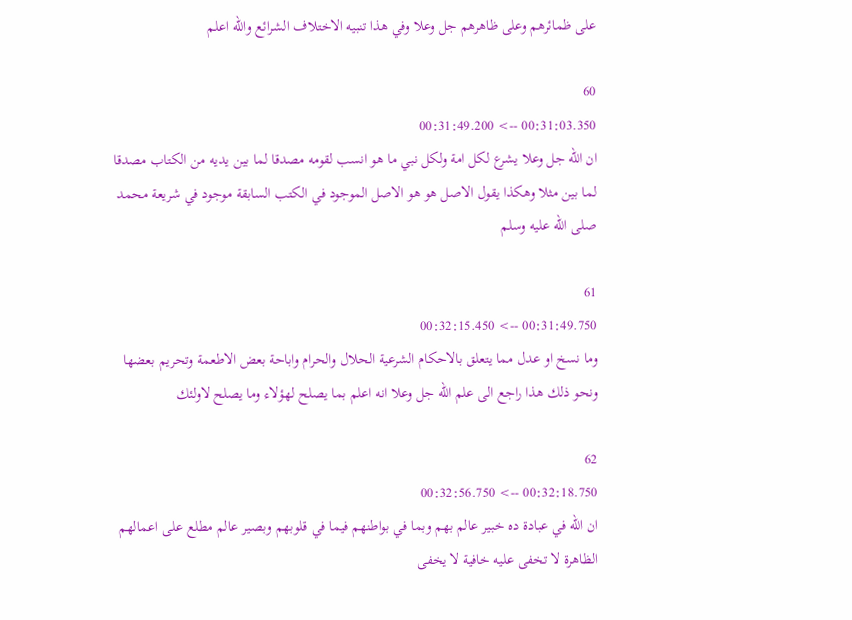على ظمائرهم وعلى ظاهرهم جل وعلا وفي هذا تنبيه الاختلاف الشرائع والله اعلم

60
00:31:03.350 --> 00:31:49.200
ان الله جل وعلا يشرع لكل امة ولكل نبي ما هو انسب لقومه مصدقا لما بين يديه من الكتاب مصدقا لما بين مثلا وهكذا يقول الاصل هو هو الاصل الموجود في الكتب السابقة موجود في شريعة محمد صلى الله عليه وسلم

61
00:31:49.750 --> 00:32:15.450
وما نسخ او عدل مما يتعلق بالاحكام الشرعية الحلال والحرام واباحة بعض الاطعمة وتحريم بعضها ونحو ذلك هذا راجع الى علم الله جل وعلا انه اعلم بما يصلح لهؤلاء وما يصلح لاولئك

62
00:32:18.750 --> 00:32:56.750
ان الله في عبادة ده خبير عالم بهم وبما في بواطنهم فيما في قلوبهم وبصير عالم مطلع على اعمالهم الظاهرة لا تخفى عليه خافية لا يخفى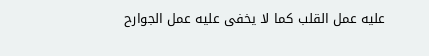عليه عمل القلب كما لا يخفى عليه عمل الجوارح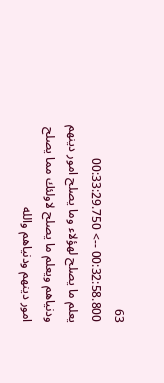63
00:32:58.800 --> 00:33:29.750
يعلم ما يصلح لهؤلاء وما يصلح امور دينهم ودنياهم ويعلم ما يصلح لاولئك مما يصلح امور دينهم ودنياهم والله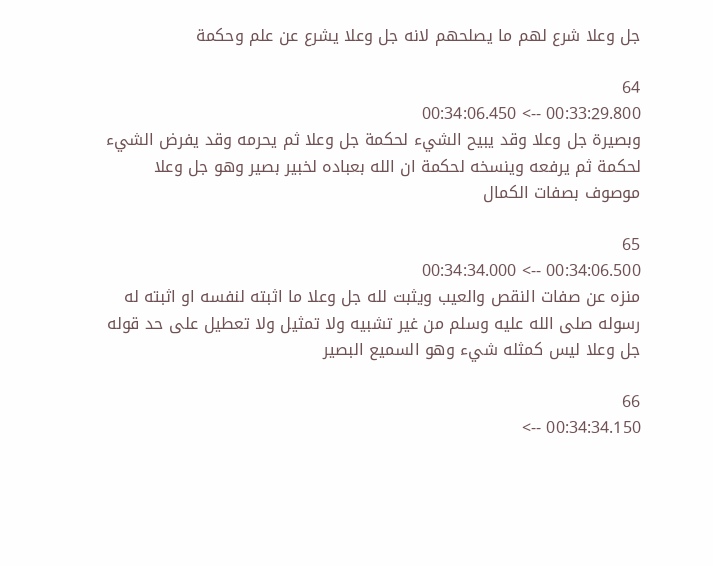جل وعلا شرع لهم ما يصلحهم لانه جل وعلا يشرع عن علم وحكمة

64
00:33:29.800 --> 00:34:06.450
وبصيرة جل وعلا وقد يبيح الشيء لحكمة جل وعلا ثم يحرمه وقد يفرض الشيء لحكمة ثم يرفعه وينسخه لحكمة ان الله بعباده لخبير بصير وهو جل وعلا موصوف بصفات الكمال

65
00:34:06.500 --> 00:34:34.000
منزه عن صفات النقص والعيب ويثبت لله جل وعلا ما اثبته لنفسه او اثبته له رسوله صلى الله عليه وسلم من غير تشبيه ولا تمثيل ولا تعطيل على حد قوله جل وعلا ليس كمثله شيء وهو السميع البصير

66
00:34:34.150 -->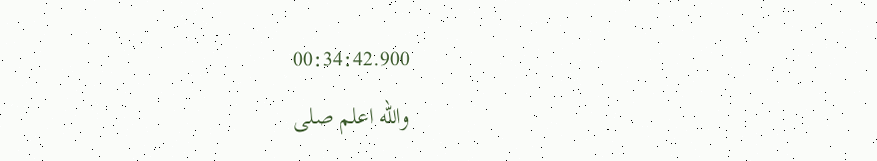00:34:42.900
والله اعلم صلى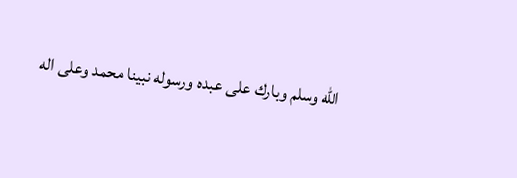الله وسلم وبارك على عبده ورسوله نبينا محمد وعلى اله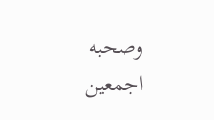وصحبه اجمعين